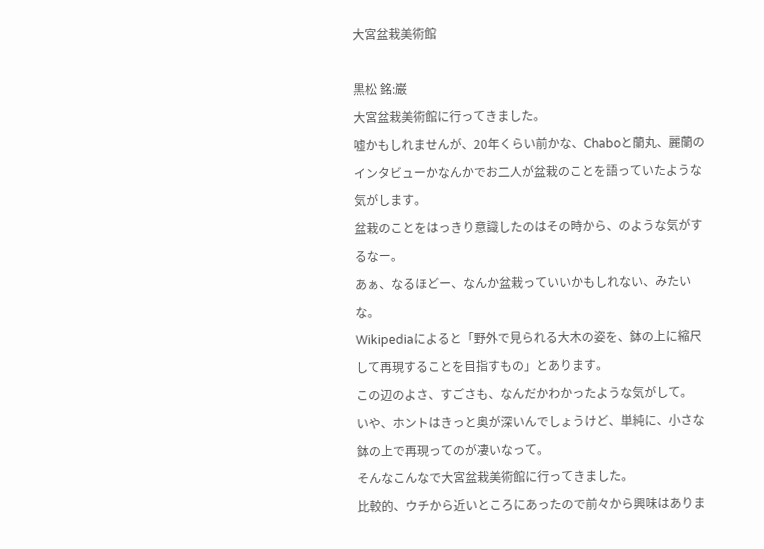大宮盆栽美術館

黒松 銘:巌
大宮盆栽美術館に行ってきました。
嘘かもしれませんが、20年くらい前かな、Chaboと蘭丸、麗蘭のインタビューかなんかでお二人が盆栽のことを語っていたような気がします。
盆栽のことをはっきり意識したのはその時から、のような気がするなー。
あぁ、なるほどー、なんか盆栽っていいかもしれない、みたいな。
Wikipediaによると「野外で見られる大木の姿を、鉢の上に縮尺して再現することを目指すもの」とあります。
この辺のよさ、すごさも、なんだかわかったような気がして。
いや、ホントはきっと奥が深いんでしょうけど、単純に、小さな鉢の上で再現ってのが凄いなって。
そんなこんなで大宮盆栽美術館に行ってきました。
比較的、ウチから近いところにあったので前々から興味はありま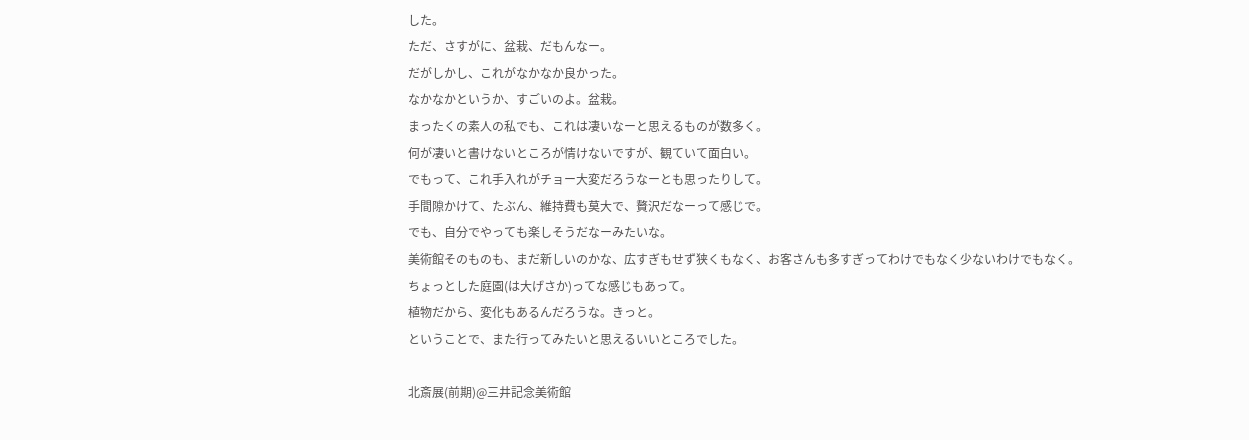した。
ただ、さすがに、盆栽、だもんなー。
だがしかし、これがなかなか良かった。
なかなかというか、すごいのよ。盆栽。
まったくの素人の私でも、これは凄いなーと思えるものが数多く。
何が凄いと書けないところが情けないですが、観ていて面白い。
でもって、これ手入れがチョー大変だろうなーとも思ったりして。
手間隙かけて、たぶん、維持費も莫大で、贅沢だなーって感じで。
でも、自分でやっても楽しそうだなーみたいな。
美術館そのものも、まだ新しいのかな、広すぎもせず狭くもなく、お客さんも多すぎってわけでもなく少ないわけでもなく。
ちょっとした庭園(は大げさか)ってな感じもあって。
植物だから、変化もあるんだろうな。きっと。
ということで、また行ってみたいと思えるいいところでした。

北斎展(前期)@三井記念美術館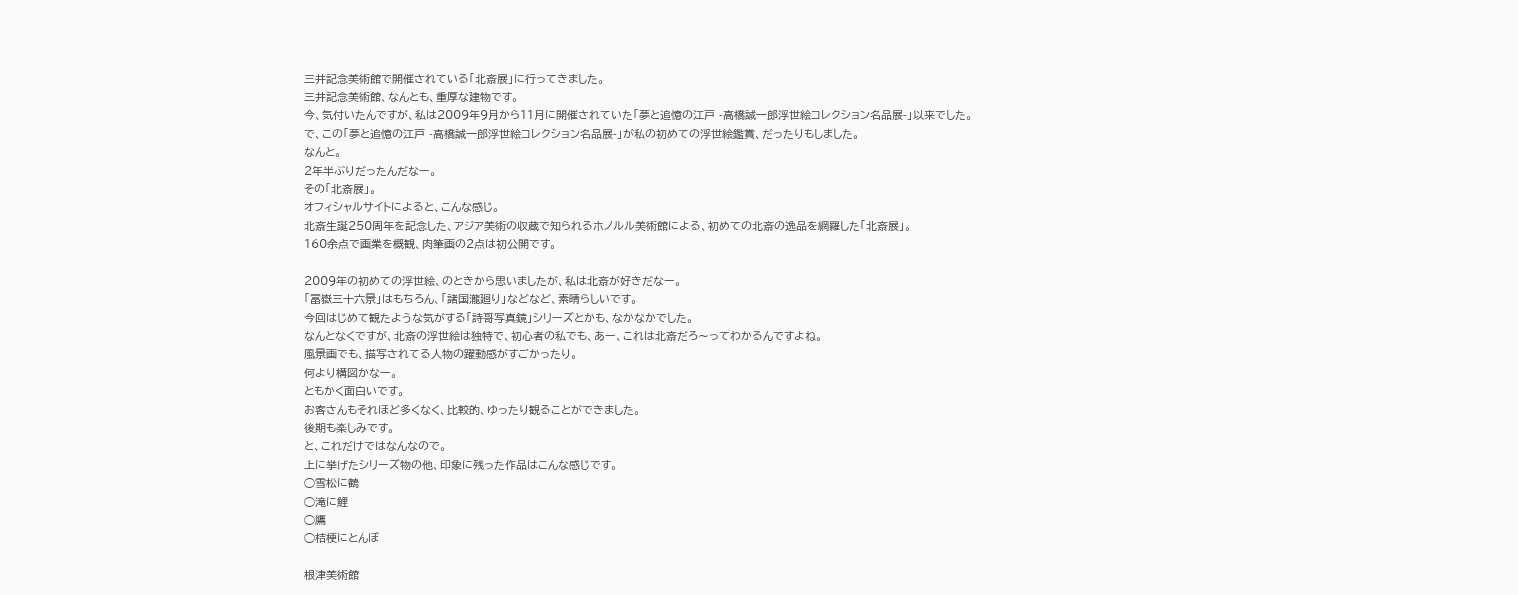三井記念美術館で開催されている「北斎展」に行ってきました。
三井記念美術館、なんとも、重厚な建物です。
今、気付いたんですが、私は2009年9月から11月に開催されていた「夢と追憶の江戸 -高橋誠一郎浮世絵コレクション名品展-」以来でした。
で、この「夢と追憶の江戸 -高橋誠一郎浮世絵コレクション名品展-」が私の初めての浮世絵鑑賞、だったりもしました。
なんと。
2年半ぶりだったんだなー。
その「北斎展」。
オフィシャルサイトによると、こんな感じ。
北斎生誕250周年を記念した、アジア美術の収蔵で知られるホノルル美術館による、初めての北斎の逸品を網羅した「北斎展」。
160余点で画業を概観、肉筆画の2点は初公開です。

2009年の初めての浮世絵、のときから思いましたが、私は北斎が好きだなー。
「冨嶽三十六景」はもちろん、「諸国瀧廻り」などなど、素晴らしいです。
今回はじめて観たような気がする「詩哥写真鏡」シリーズとかも、なかなかでした。
なんとなくですが、北斎の浮世絵は独特で、初心者の私でも、あー、これは北斎だろ〜ってわかるんですよね。
風景画でも、描写されてる人物の躍動感がすごかったり。
何より構図かなー。
ともかく面白いです。
お客さんもそれほど多くなく、比較的、ゆったり観ることができました。
後期も楽しみです。
と、これだけではなんなので。
上に挙げたシリーズ物の他、印象に残った作品はこんな感じです。
◯雪松に鶴
◯滝に鯉
◯鷹
◯桔梗にとんぼ

根津美術館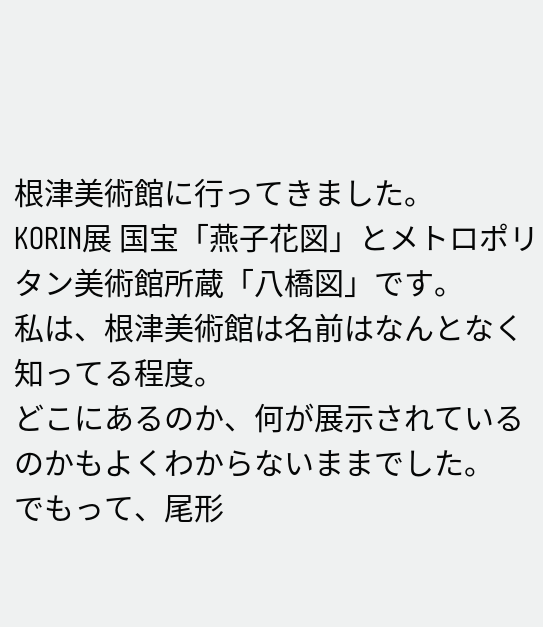根津美術館に行ってきました。
KORIN展 国宝「燕子花図」とメトロポリタン美術館所蔵「八橋図」です。
私は、根津美術館は名前はなんとなく知ってる程度。
どこにあるのか、何が展示されているのかもよくわからないままでした。
でもって、尾形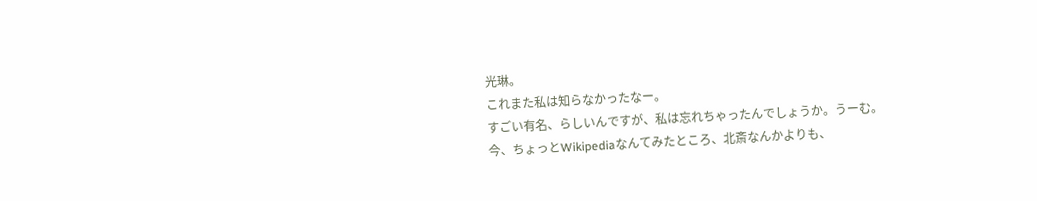光琳。
これまた私は知らなかったなー。
すごい有名、らしいんですが、私は忘れちゃったんでしょうか。うーむ。
今、ちょっとWikipediaなんてみたところ、北斎なんかよりも、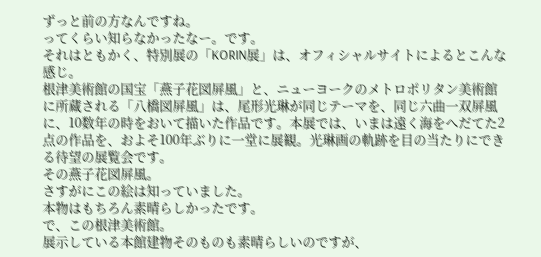ずっと前の方なんですね。
ってくらい知らなかったなー。です。
それはともかく、特別展の「KORIN展」は、オフィシャルサイトによるとこんな感じ。
根津美術館の国宝「燕子花図屏風」と、ニューヨークのメトロポリタン美術館に所蔵される「八橋図屏風」は、尾形光琳が同じテーマを、同じ六曲一双屏風に、10数年の時をおいて描いた作品です。本展では、いまは遠く海をへだてた2点の作品を、およそ100年ぶりに一堂に展観。光琳画の軌跡を目の当たりにできる待望の展覧会です。
その燕子花図屏風。
さすがにこの絵は知っていました。
本物はもちろん素晴らしかったです。
で、この根津美術館。
展示している本館建物そのものも素晴らしいのですが、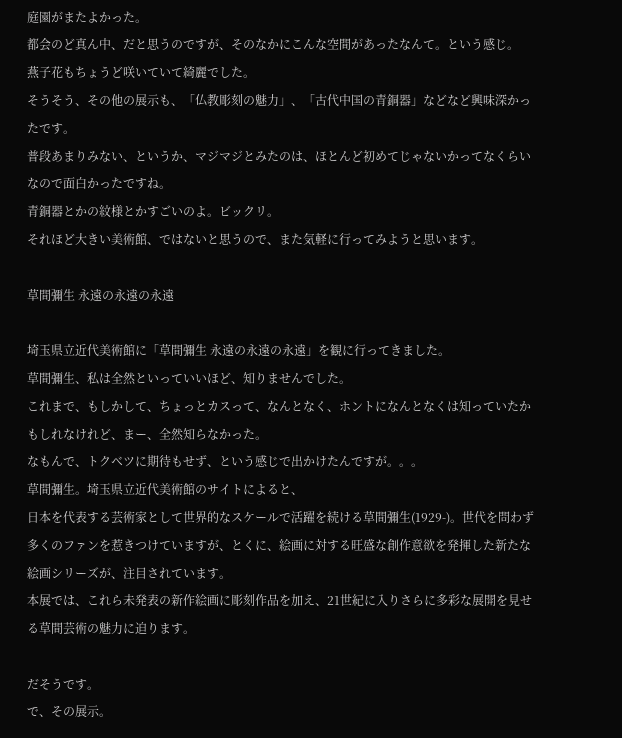庭園がまたよかった。
都会のど真ん中、だと思うのですが、そのなかにこんな空間があったなんて。という感じ。
燕子花もちょうど咲いていて綺麗でした。
そうそう、その他の展示も、「仏教彫刻の魅力」、「古代中国の青銅器」などなど興味深かったです。
普段あまりみない、というか、マジマジとみたのは、ほとんど初めてじゃないかってなくらいなので面白かったですね。
青銅器とかの紋様とかすごいのよ。ビックリ。
それほど大きい美術館、ではないと思うので、また気軽に行ってみようと思います。

草間彌生 永遠の永遠の永遠

埼玉県立近代美術館に「草間彌生 永遠の永遠の永遠」を観に行ってきました。
草間彌生、私は全然といっていいほど、知りませんでした。
これまで、もしかして、ちょっとカスって、なんとなく、ホントになんとなくは知っていたかもしれなけれど、まー、全然知らなかった。
なもんで、トクベツに期待もせず、という感じで出かけたんですが。。。
草間彌生。埼玉県立近代美術館のサイトによると、
日本を代表する芸術家として世界的なスケールで活躍を続ける草間彌生(1929-)。世代を問わず多くのファンを惹きつけていますが、とくに、絵画に対する旺盛な創作意欲を発揮した新たな絵画シリーズが、注目されています。
本展では、これら未発表の新作絵画に彫刻作品を加え、21世紀に入りさらに多彩な展開を見せる草間芸術の魅力に迫ります。

だそうです。
で、その展示。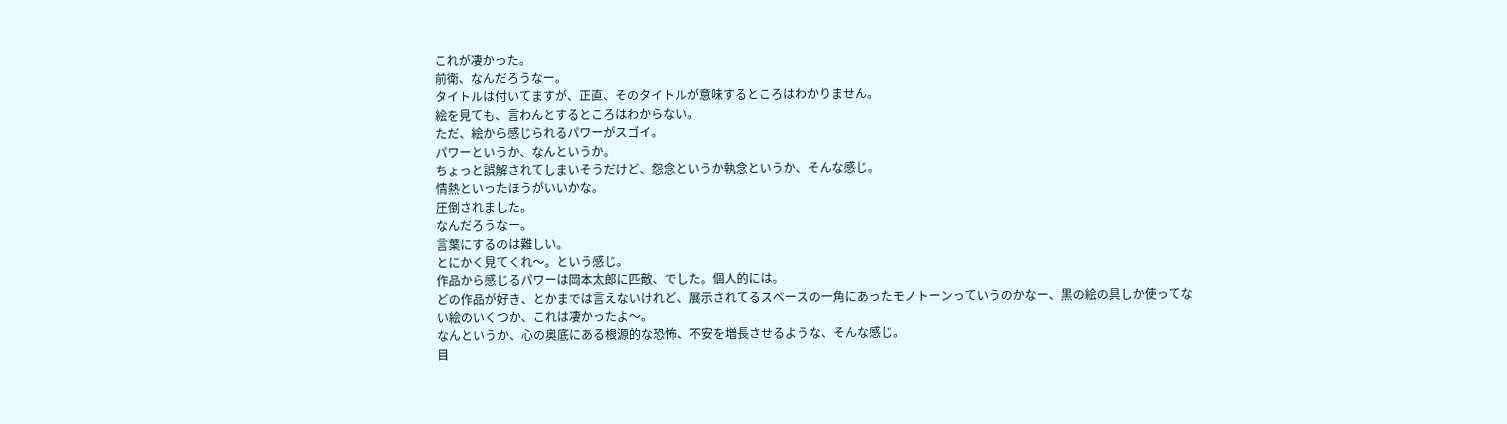これが凄かった。
前衛、なんだろうなー。
タイトルは付いてますが、正直、そのタイトルが意味するところはわかりません。
絵を見ても、言わんとするところはわからない。
ただ、絵から感じられるパワーがスゴイ。
パワーというか、なんというか。
ちょっと誤解されてしまいそうだけど、怨念というか執念というか、そんな感じ。
情熱といったほうがいいかな。
圧倒されました。
なんだろうなー。
言葉にするのは難しい。
とにかく見てくれ〜。という感じ。
作品から感じるパワーは岡本太郎に匹敵、でした。個人的には。
どの作品が好き、とかまでは言えないけれど、展示されてるスペースの一角にあったモノトーンっていうのかなー、黒の絵の具しか使ってない絵のいくつか、これは凄かったよ〜。
なんというか、心の奥底にある根源的な恐怖、不安を増長させるような、そんな感じ。
目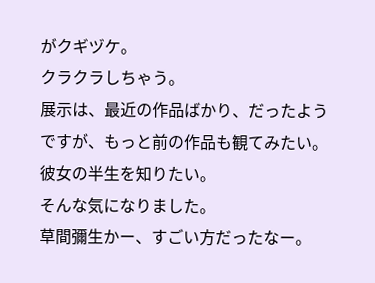がクギヅケ。
クラクラしちゃう。
展示は、最近の作品ばかり、だったようですが、もっと前の作品も観てみたい。
彼女の半生を知りたい。
そんな気になりました。
草間彌生かー、すごい方だったなー。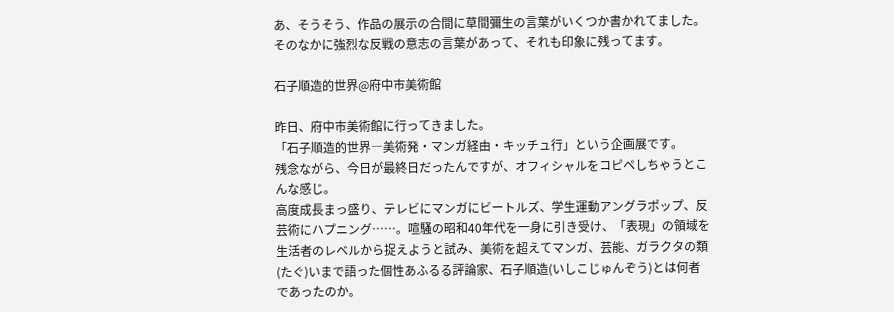あ、そうそう、作品の展示の合間に草間彌生の言葉がいくつか書かれてました。
そのなかに強烈な反戦の意志の言葉があって、それも印象に残ってます。

石子順造的世界@府中市美術館

昨日、府中市美術館に行ってきました。
「石子順造的世界―美術発・マンガ経由・キッチュ行」という企画展です。
残念ながら、今日が最終日だったんですが、オフィシャルをコピペしちゃうとこんな感じ。
高度成長まっ盛り、テレビにマンガにビートルズ、学生運動アングラポップ、反芸術にハプニング……。喧騒の昭和40年代を一身に引き受け、「表現」の領域を生活者のレベルから捉えようと試み、美術を超えてマンガ、芸能、ガラクタの類(たぐ)いまで語った個性あふるる評論家、石子順造(いしこじゅんぞう)とは何者であったのか。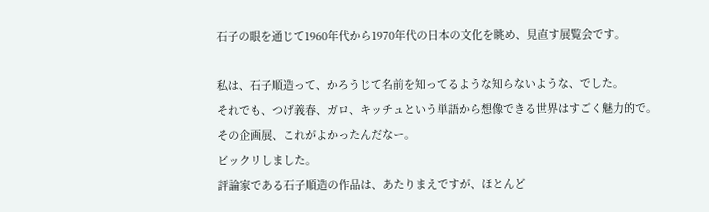石子の眼を通じて1960年代から1970年代の日本の文化を眺め、見直す展覧会です。

私は、石子順造って、かろうじて名前を知ってるような知らないような、でした。
それでも、つげ義春、ガロ、キッチュという単語から想像できる世界はすごく魅力的で。
その企画展、これがよかったんだなー。
ビックリしました。
評論家である石子順造の作品は、あたりまえですが、ほとんど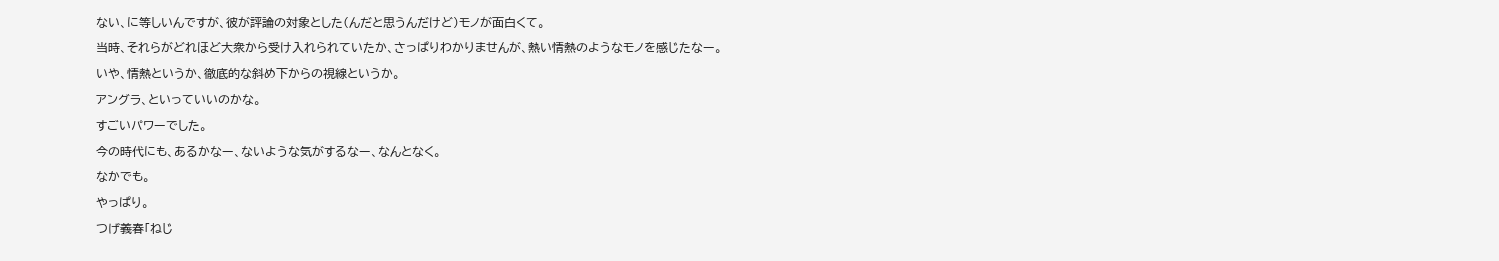ない、に等しいんですが、彼が評論の対象とした(んだと思うんだけど)モノが面白くて。
当時、それらがどれほど大衆から受け入れられていたか、さっぱりわかりませんが、熱い情熱のようなモノを感じたなー。
いや、情熱というか、徹底的な斜め下からの視線というか。
アングラ、といっていいのかな。
すごいパワーでした。
今の時代にも、あるかなー、ないような気がするなー、なんとなく。
なかでも。
やっぱり。
つげ義春「ねじ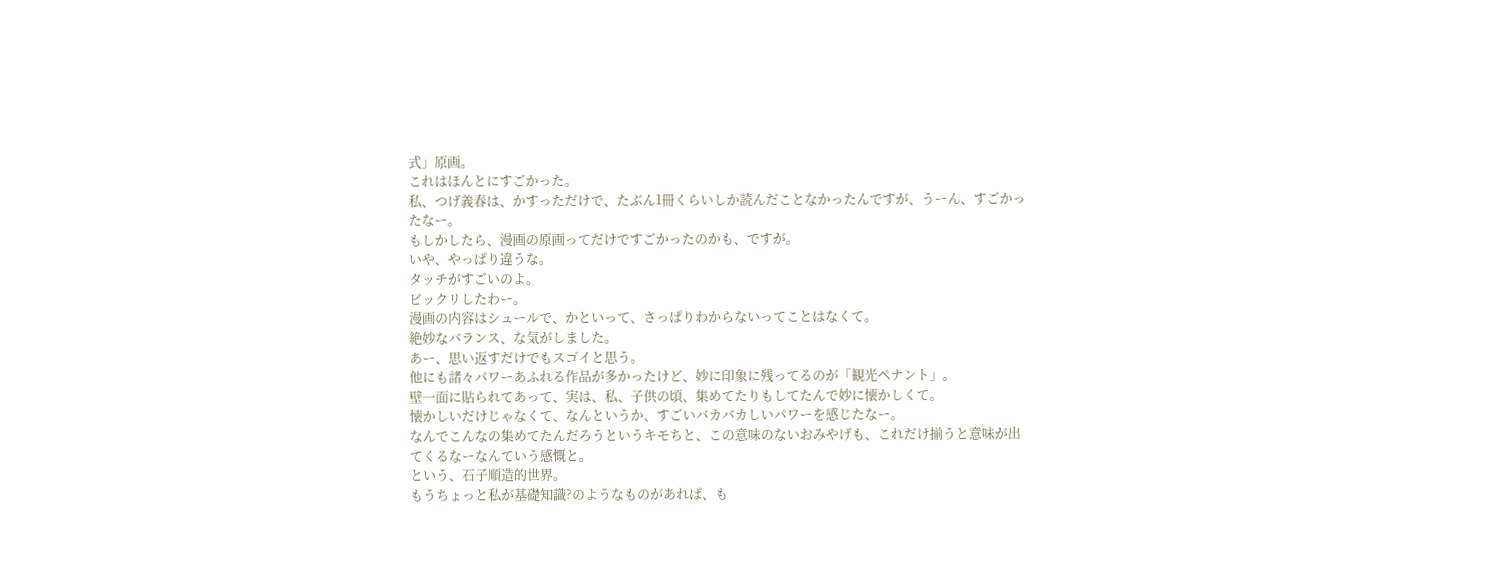式」原画。
これはほんとにすごかった。
私、つげ義春は、かすっただけで、たぶん1冊くらいしか読んだことなかったんですが、うーん、すごかったなー。
もしかしたら、漫画の原画ってだけですごかったのかも、ですが。
いや、やっぱり違うな。
タッチがすごいのよ。
ビックリしたわー。
漫画の内容はシュールで、かといって、さっぱりわからないってことはなくて。
絶妙なバランス、な気がしました。
あー、思い返すだけでもスゴイと思う。
他にも諸々パワーあふれる作品が多かったけど、妙に印象に残ってるのが「観光ペナント」。
壁一面に貼られてあって、実は、私、子供の頃、集めてたりもしてたんで妙に懐かしくて。
懐かしいだけじゃなくて、なんというか、すごいバカバカしいパワーを感じたなー。
なんでこんなの集めてたんだろうというキモちと、この意味のないおみやげも、これだけ揃うと意味が出てくるなーなんていう感慨と。
という、石子順造的世界。
もうちょっと私が基礎知識?のようなものがあれば、も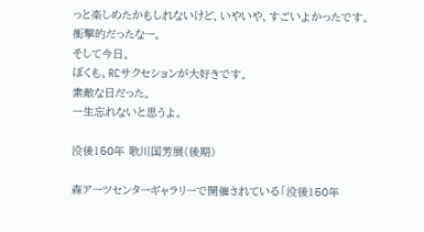っと楽しめたかもしれないけど、いやいや、すごいよかったです。
衝撃的だったなー。
そして今日。
ぼくも、RCサクセションが大好きです。
素敵な日だった。
一生忘れないと思うよ。

没後150年 歌川国芳展(後期)

森アーツセンターギャラリーで開催されている「没後150年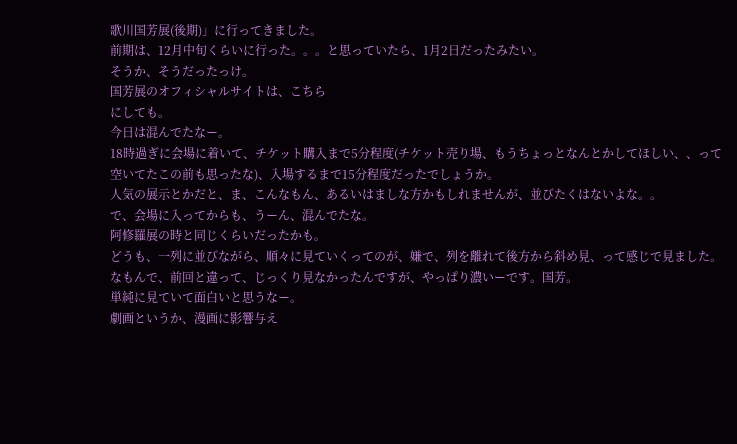歌川国芳展(後期)」に行ってきました。
前期は、12月中旬くらいに行った。。。と思っていたら、1月2日だったみたい。
そうか、そうだったっけ。
国芳展のオフィシャルサイトは、こちら
にしても。
今日は混んでたなー。
18時過ぎに会場に着いて、チケット購入まで5分程度(チケット売り場、もうちょっとなんとかしてほしい、、って空いてたこの前も思ったな)、入場するまで15分程度だったでしょうか。
人気の展示とかだと、ま、こんなもん、あるいはましな方かもしれませんが、並びたくはないよな。。
で、会場に入ってからも、うーん、混んでたな。
阿修羅展の時と同じくらいだったかも。
どうも、一列に並びながら、順々に見ていくってのが、嫌で、列を離れて後方から斜め見、って感じで見ました。
なもんで、前回と違って、じっくり見なかったんですが、やっぱり濃いーです。国芳。
単純に見ていて面白いと思うなー。
劇画というか、漫画に影響与え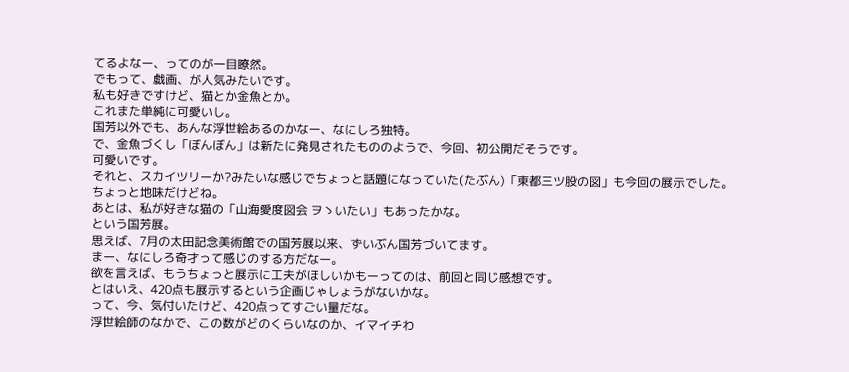てるよなー、ってのが一目瞭然。
でもって、戯画、が人気みたいです。
私も好きですけど、猫とか金魚とか。
これまた単純に可愛いし。
国芳以外でも、あんな浮世絵あるのかなー、なにしろ独特。
で、金魚づくし「ぼんぼん」は新たに発見されたもののようで、今回、初公開だそうです。
可愛いです。
それと、スカイツリーか?みたいな感じでちょっと話題になっていた(たぶん)「東都三ツ股の図」も今回の展示でした。
ちょっと地味だけどね。
あとは、私が好きな猫の「山海愛度図会 ヲゝいたい」もあったかな。
という国芳展。
思えば、7月の太田記念美術館での国芳展以来、ずいぶん国芳づいてます。
まー、なにしろ奇才って感じのする方だなー。
欲を言えば、もうちょっと展示に工夫がほしいかもーってのは、前回と同じ感想です。
とはいえ、420点も展示するという企画じゃしょうがないかな。
って、今、気付いたけど、420点ってすごい量だな。
浮世絵師のなかで、この数がどのくらいなのか、イマイチわ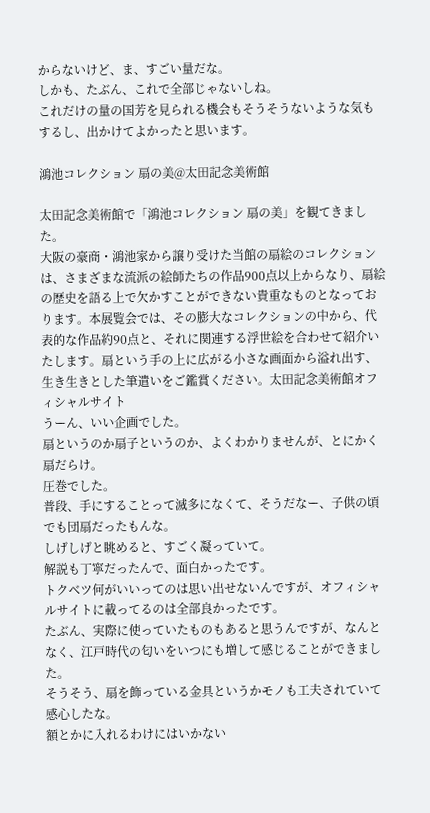からないけど、ま、すごい量だな。
しかも、たぶん、これで全部じゃないしね。
これだけの量の国芳を見られる機会もそうそうないような気もするし、出かけてよかったと思います。

鴻池コレクション 扇の美@太田記念美術館

太田記念美術館で「鴻池コレクション 扇の美」を観てきました。
大阪の豪商・鴻池家から譲り受けた当館の扇絵のコレクションは、さまざまな流派の絵師たちの作品900点以上からなり、扇絵の歴史を語る上で欠かすことができない貴重なものとなっております。本展覧会では、その膨大なコレクションの中から、代表的な作品約90点と、それに関連する浮世絵を合わせて紹介いたします。扇という手の上に広がる小さな画面から溢れ出す、生き生きとした筆遣いをご鑑賞ください。太田記念美術館オフィシャルサイト
うーん、いい企画でした。
扇というのか扇子というのか、よくわかりませんが、とにかく扇だらけ。
圧巻でした。
普段、手にすることって滅多になくて、そうだなー、子供の頃でも団扇だったもんな。
しげしげと眺めると、すごく凝っていて。
解説も丁寧だったんで、面白かったです。
トクベツ何がいいってのは思い出せないんですが、オフィシャルサイトに載ってるのは全部良かったです。
たぶん、実際に使っていたものもあると思うんですが、なんとなく、江戸時代の匂いをいつにも増して感じることができました。
そうそう、扇を飾っている金具というかモノも工夫されていて感心したな。
額とかに入れるわけにはいかない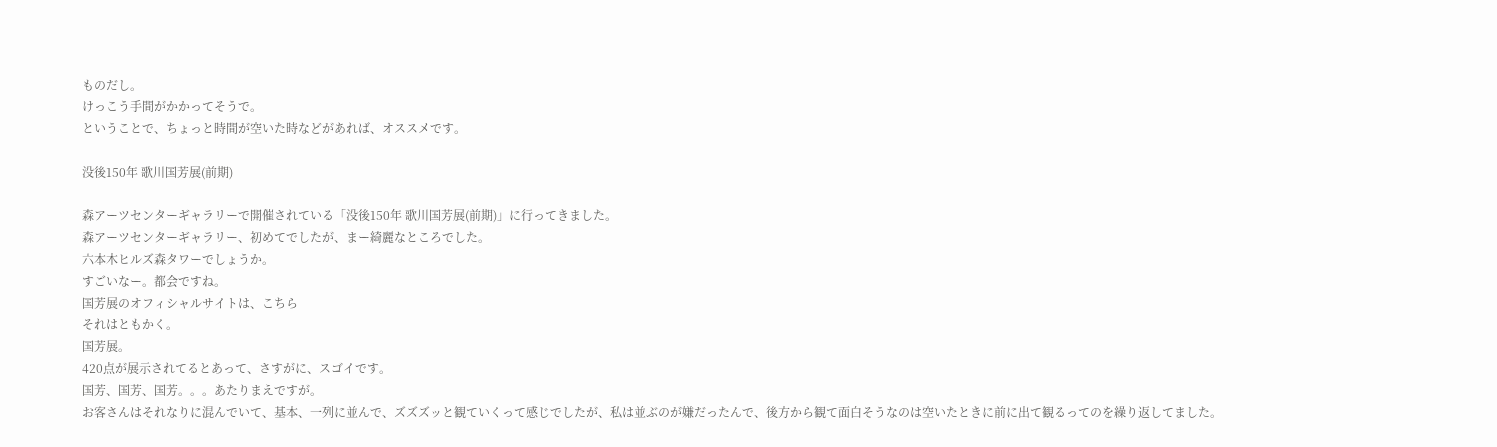ものだし。
けっこう手間がかかってそうで。
ということで、ちょっと時間が空いた時などがあれば、オススメです。

没後150年 歌川国芳展(前期)

森アーツセンターギャラリーで開催されている「没後150年 歌川国芳展(前期)」に行ってきました。
森アーツセンターギャラリー、初めてでしたが、まー綺麗なところでした。
六本木ヒルズ森タワーでしょうか。
すごいなー。都会ですね。
国芳展のオフィシャルサイトは、こちら
それはともかく。
国芳展。
420点が展示されてるとあって、さすがに、スゴイです。
国芳、国芳、国芳。。。あたりまえですが。
お客さんはそれなりに混んでいて、基本、一列に並んで、ズズズッと観ていくって感じでしたが、私は並ぶのが嫌だったんで、後方から観て面白そうなのは空いたときに前に出て観るってのを繰り返してました。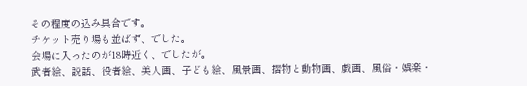その程度の込み具合です。
チケット売り場も並ばず、でした。
会場に入ったのが18時近く、でしたが。
武者絵、説話、役者絵、美人画、子ども絵、風景画、摺物と動物画、戯画、風俗・娯楽・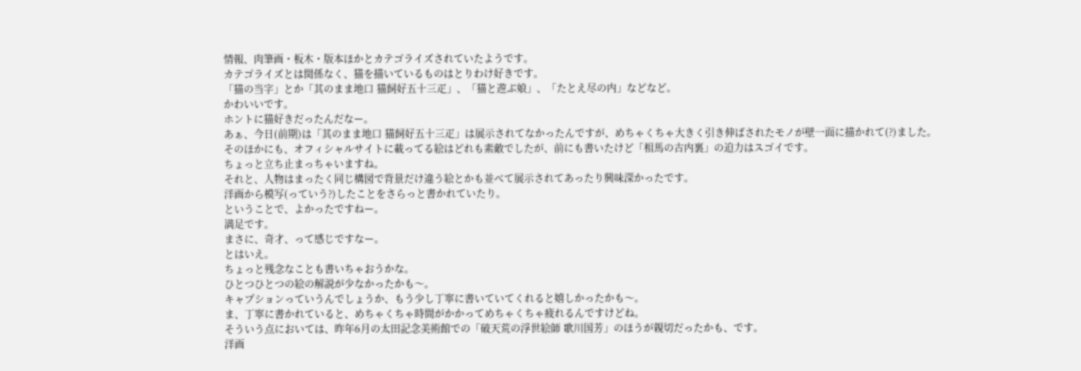情報、肉筆画・板木・版本ほかとカテゴライズされていたようです。
カテゴライズとは関係なく、猫を描いているものはとりわけ好きです。
「猫の当字」とか「其のまま地口 猫飼好五十三疋」、「猫と遊ぶ娘」、「たとえ尽の内」などなど。
かわいいです。
ホントに猫好きだったんだなー。
あぁ、今日(前期)は「其のまま地口 猫飼好五十三疋」は展示されてなかったんですが、めちゃくちゃ大きく引き伸ばされたモノが壁一面に描かれて(?)ました。
そのほかにも、オフィシャルサイトに載ってる絵はどれも素敵でしたが、前にも書いたけど「相馬の古内裏」の迫力はスゴイです。
ちょっと立ち止まっちゃいますね。
それと、人物はまったく同じ構図で背景だけ違う絵とかも並べて展示されてあったり興味深かったです。
洋画から模写(っていう?)したことをさらっと書かれていたり。
ということで、よかったですねー。
満足です。
まさに、奇才、って感じですなー。
とはいえ。
ちょっと残念なことも書いちゃおうかな。
ひとつひとつの絵の解説が少なかったかも〜。
キャプションっていうんでしょうか、もう少し丁寧に書いていてくれると嬉しかったかも〜。
ま、丁寧に書かれていると、めちゃくちゃ時間がかかってめちゃくちゃ疲れるんですけどね。
そういう点においては、昨年6月の太田記念美術館での「破天荒の浮世絵師 歌川国芳」のほうが親切だったかも、です。
洋画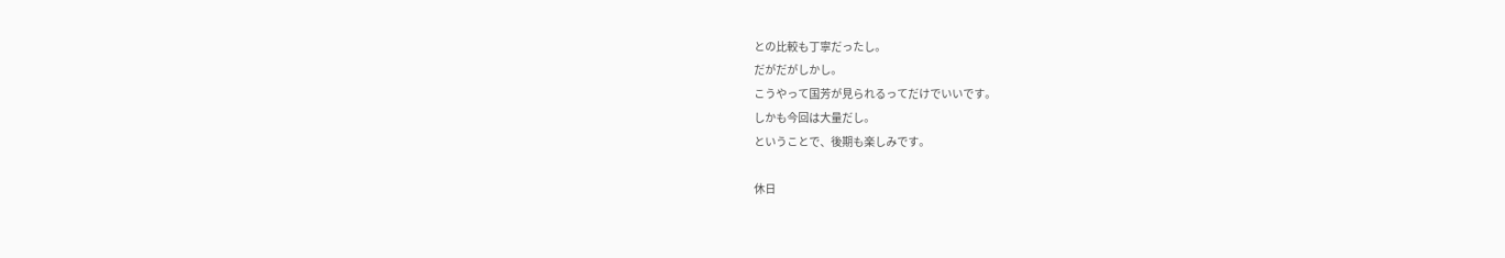との比較も丁寧だったし。
だがだがしかし。
こうやって国芳が見られるってだけでいいです。
しかも今回は大量だし。
ということで、後期も楽しみです。

休日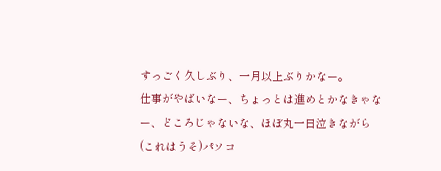すっごく久しぶり、一月以上ぶりかなー。
仕事がやばいなー、ちょっとは進めとかなきゃなー、どころじゃないな、ほぼ丸一日泣きながら(これはうそ)パソコ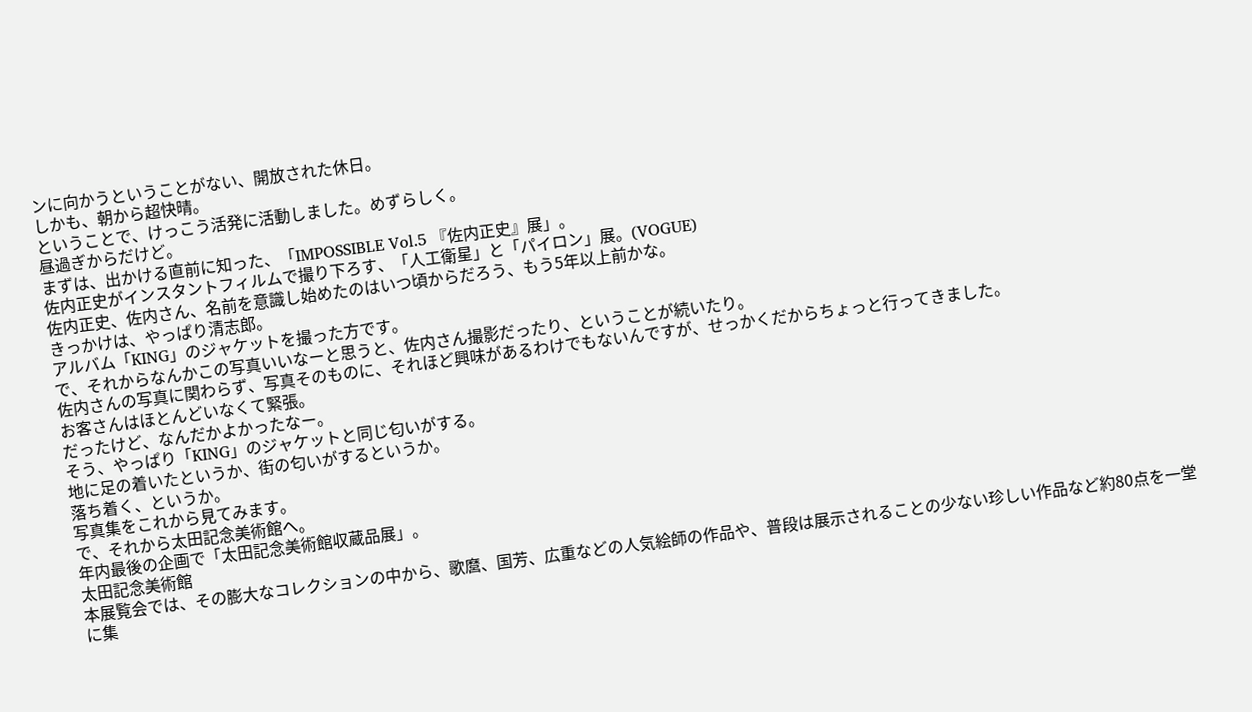ンに向かうということがない、開放された休日。
しかも、朝から超快晴。
ということで、けっこう活発に活動しました。めずらしく。
昼過ぎからだけど。
まずは、出かける直前に知った、「IMPOSSIBLE Vol.5 『佐内正史』展」。
佐内正史がインスタントフィルムで撮り下ろす、「人工衛星」と「パイロン」展。(VOGUE)
佐内正史、佐内さん、名前を意識し始めたのはいつ頃からだろう、もう5年以上前かな。
きっかけは、やっぱり清志郎。
アルバム「KING」のジャケットを撮った方です。
で、それからなんかこの写真いいなーと思うと、佐内さん撮影だったり、ということが続いたり。
佐内さんの写真に関わらず、写真そのものに、それほど興味があるわけでもないんですが、せっかくだからちょっと行ってきました。
お客さんはほとんどいなくて緊張。
だったけど、なんだかよかったなー。
そう、やっぱり「KING」のジャケットと同じ匂いがする。
地に足の着いたというか、街の匂いがするというか。
落ち着く、というか。
写真集をこれから見てみます。
で、それから太田記念美術館へ。
年内最後の企画で「太田記念美術館収蔵品展」。
太田記念美術館
本展覧会では、その膨大なコレクションの中から、歌麿、国芳、広重などの人気絵師の作品や、普段は展示されることの少ない珍しい作品など約80点を一堂に集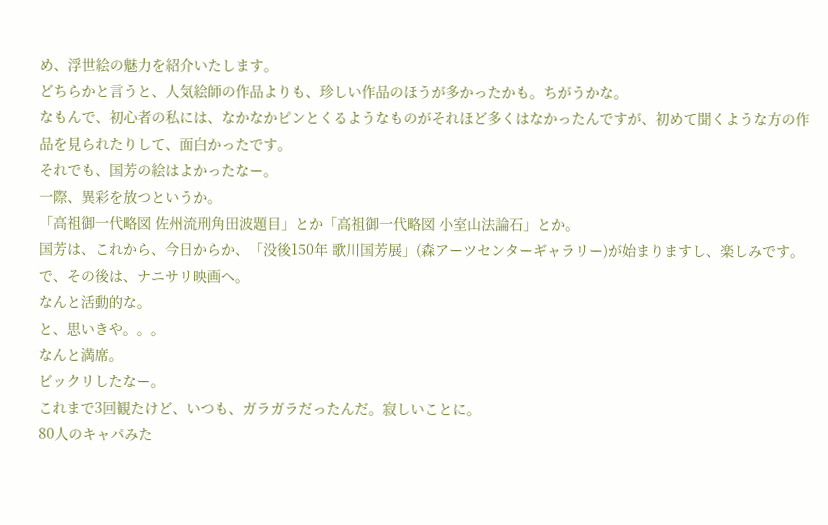め、浮世絵の魅力を紹介いたします。
どちらかと言うと、人気絵師の作品よりも、珍しい作品のほうが多かったかも。ちがうかな。
なもんで、初心者の私には、なかなかピンとくるようなものがそれほど多くはなかったんですが、初めて聞くような方の作品を見られたりして、面白かったです。
それでも、国芳の絵はよかったなー。
一際、異彩を放つというか。
「高祖御一代略図 佐州流刑角田波題目」とか「高祖御一代略図 小室山法論石」とか。
国芳は、これから、今日からか、「没後150年 歌川国芳展」(森アーツセンターギャラリー)が始まりますし、楽しみです。
で、その後は、ナニサリ映画へ。
なんと活動的な。
と、思いきや。。。
なんと満席。
ビックリしたなー。
これまで3回観たけど、いつも、ガラガラだったんだ。寂しいことに。
80人のキャパみた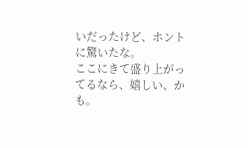いだったけど、ホントに驚いたな。
ここにきて盛り上がってるなら、嬉しい、かも。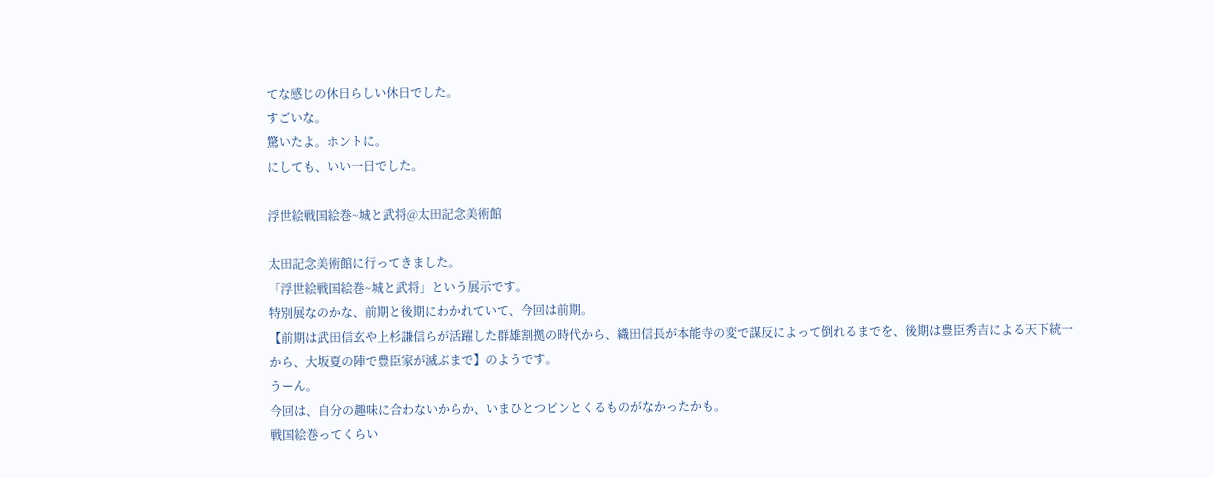てな感じの休日らしい休日でした。
すごいな。
驚いたよ。ホントに。
にしても、いい一日でした。

浮世絵戦国絵巻~城と武将@太田記念美術館

太田記念美術館に行ってきました。
「浮世絵戦国絵巻~城と武将」という展示です。
特別展なのかな、前期と後期にわかれていて、今回は前期。
【前期は武田信玄や上杉謙信らが活躍した群雄割拠の時代から、織田信長が本能寺の変で謀反によって倒れるまでを、後期は豊臣秀吉による天下統一から、大坂夏の陣で豊臣家が滅ぶまで】のようです。
うーん。
今回は、自分の趣味に合わないからか、いまひとつピンとくるものがなかったかも。
戦国絵巻ってくらい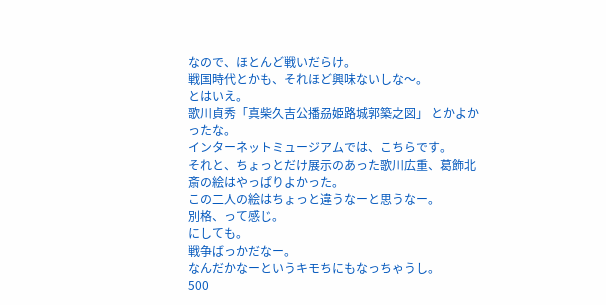なので、ほとんど戦いだらけ。
戦国時代とかも、それほど興味ないしな〜。
とはいえ。
歌川貞秀「真柴久吉公播刕姫路城郭築之図」 とかよかったな。
インターネットミュージアムでは、こちらです。
それと、ちょっとだけ展示のあった歌川広重、葛飾北斎の絵はやっぱりよかった。
この二人の絵はちょっと違うなーと思うなー。
別格、って感じ。
にしても。
戦争ばっかだなー。
なんだかなーというキモちにもなっちゃうし。
500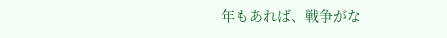年もあれば、戦争がな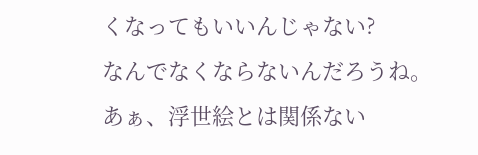くなってもいいんじゃない?
なんでなくならないんだろうね。
あぁ、浮世絵とは関係ない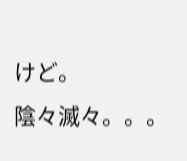けど。
陰々滅々。。。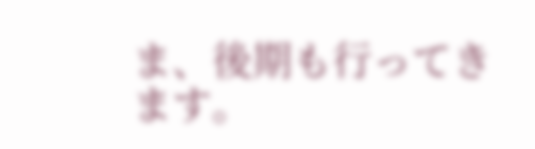ま、後期も行ってきます。